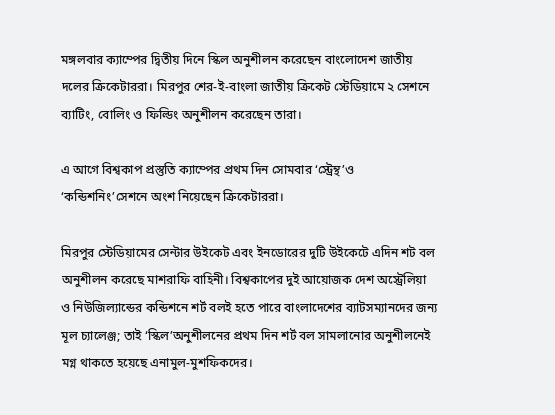মঙ্গলবার ক্যাম্পের দ্বিতীয় দিনে স্কিল অনুশীলন করেছেন বাংলোদেশ জাতীয় দলের ক্রিকেটাররা। মিরপুর শের-ই-বাংলা জাতীয় ক্রিকেট স্টেডিয়ামে ২ সেশনে ব্যাটিং, বোলিং ও ফিল্ডিং অনুশীলন করেছেন তারা।

এ আগে বিশ্বকাপ প্রস্তুতি ক্যাম্পের প্রথম দিন সোমবার ‘স্ট্রেন্থ’ও ‘কন্ডিশনিং’সেশনে অংশ নিয়েছেন ক্রিকেটাররা।

মিরপুর স্টেডিয়ামের সেন্টার উইকেট এবং ইনডোরের দুটি উইকেটে এদিন শট বল অনুশীলন করেছে মাশরাফি বাহিনী। বিশ্বকাপের দুই আয়োজক দেশ অস্ট্রেলিয়া ও নিউজিল্যান্ডের কন্ডিশনে শর্ট বলই হতে পারে বাংলাদেশের ব্যাটসম্যানদের জন্য মূল চ্যালেঞ্জ; তাই ‘স্কিল’অনুশীলনের প্রথম দিন শর্ট বল সামলানোর অনুশীলনেই মগ্ন থাকতে হয়েছে এনামুল-মুশফিকদের।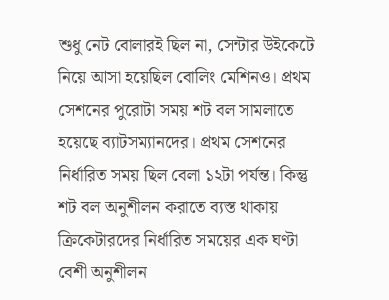শুধু নেট বোলারই ছিল না, সেন্টার উইকেটে নিয়ে আসা হয়েছিল বোলিং মেশিনও। প্রথম সেশনের পুরোটা সময় শট বল সামলাতে হয়েছে ব্যাটসম্যানদের। প্রথম সেশনের নির্ধারিত সময় ছিল বেলা ১২টা পর্যন্ত। কিন্তু শট বল অনুশীলন করাতে ব্যস্ত থাকায় ক্রিকেটারদের নির্ধারিত সময়ের এক ঘণ্টা বেশী অনুশীলন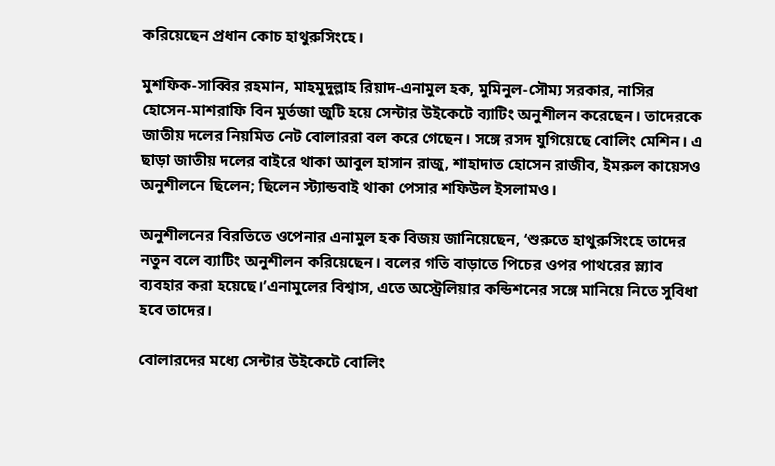করিয়েছেন প্রধান কোচ হাথুরুসিংহে।

মুশফিক-সাব্বির রহমান, মাহমুদুল্লাহ রিয়াদ-এনামুল হক, মুমিনুল-সৌম্য সরকার, নাসির হোসেন-মাশরাফি বিন মুর্তজা জুটি হয়ে সেন্টার উইকেটে ব্যাটিং অনুশীলন করেছেন। তাদেরকে জাতীয় দলের নিয়মিত নেট বোলাররা বল করে গেছেন। সঙ্গে রসদ যুগিয়েছে বোলিং মেশিন। এ ছাড়া জাতীয় দলের বাইরে থাকা আবুল হাসান রাজু, শাহাদাত হোসেন রাজীব, ইমরুল কায়েসও অনুশীলনে ছিলেন; ছিলেন স্ট্যান্ডবাই থাকা পেসার শফিউল ইসলামও।

অনুশীলনের বিরতিতে ওপেনার এনামুল হক বিজয় জানিয়েছেন, ‘শুরুতে হাথুরুসিংহে তাদের নতুন বলে ব্যাটিং অনুশীলন করিয়েছেন। বলের গতি বাড়াতে পিচের ওপর পাথরের স্ল্যাব ব্যবহার করা হয়েছে।’এনামুলের বিশ্বাস, এতে অস্ট্রেলিয়ার কন্ডিশনের সঙ্গে মানিয়ে নিতে সুবিধা হবে তাদের।

বোলারদের মধ্যে সেন্টার উইকেটে বোলিং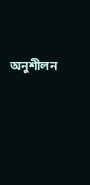অনুশীলন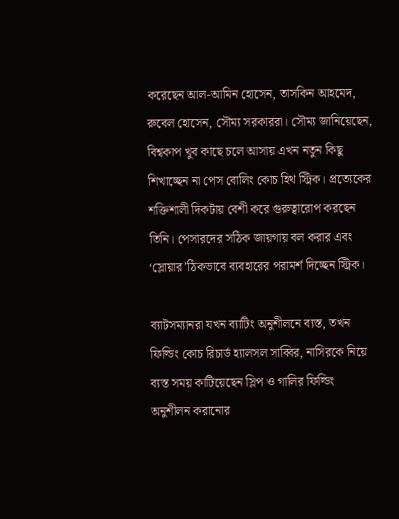করেছেন আল-আমিন হোসেন, তাসকিন আহমেদ, রুবেল হোসেন, সৌম্য সরকাররা। সৌম্য জানিয়েছেন, বিশ্বকাপ খুব কাছে চলে আসায় এখন নতুন কিছু শিখাচ্ছেন না পেস বোলিং কোচ হিথ স্ট্রিক। প্রত্যেকের শক্তিশালী দিকটায় বেশী করে গুরুত্বারোপ করছেন তিনি। পেসারদের সঠিক জায়গায় বল করার এবং ‘স্লোয়ার’ঠিকভাবে ব্যবহারের পরামর্শ দিচ্ছেন স্ট্রিক।

ব্যাটসম্যানরা যখন ব্যাটিং অনুশীলনে ব্যস্ত, তখন ফিল্ডিং কোচ রিচার্ড হ্যালসল সাব্বির, নাসিরকে নিয়ে ব্যস্ত সময় কাটিয়েছেন স্লিপ ও গালির ফিল্ডিং অনুশীলন করানোর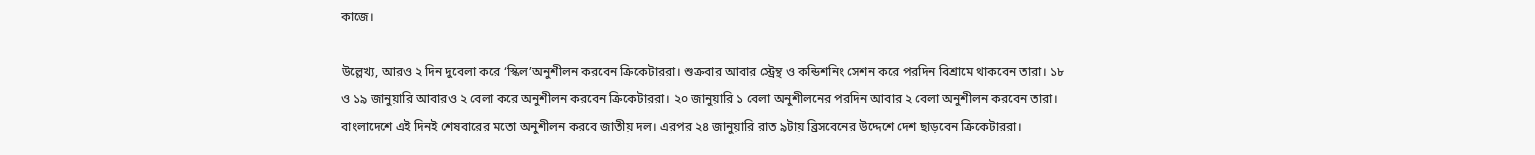কাজে।

উল্লেখ্য, আরও ২ দিন দুবেলা করে ‘স্কিল’অনুশীলন করবেন ক্রিকেটাররা। শুক্রবার আবার স্ট্রেন্থ ও কন্ডিশনিং সেশন করে পরদিন বিশ্রামে থাকবেন তারা। ১৮ ও ১৯ জানুয়ারি আবারও ২ বেলা করে অনুশীলন করবেন ক্রিকেটাররা। ২০ জানুয়ারি ১ বেলা অনুশীলনের পরদিন আবার ২ বেলা অনুশীলন করবেন তারা। বাংলাদেশে এই দিনই শেষবারের মতো অনুশীলন করবে জাতীয় দল। এরপর ২৪ জানুয়ারি রাত ৯টায় ব্রিসবেনের উদ্দেশে দেশ ছাড়বেন ক্রিকেটাররা।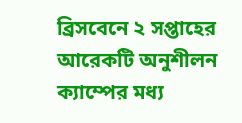ব্রিসবেনে ২ সপ্তাহের আরেকটি অনুশীলন ক্যাম্পের মধ্য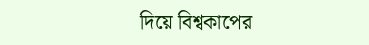দিয়ে বিশ্বকাপের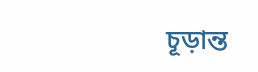চূড়ান্ত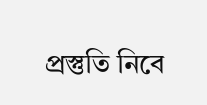প্রস্তুতি নিবে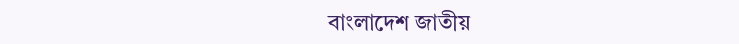বাংলাদেশ জাতীয়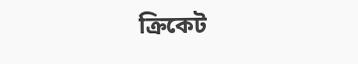ক্রিকেট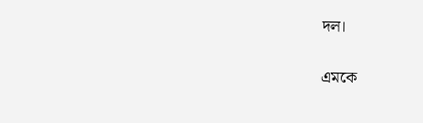দল।

এমকে